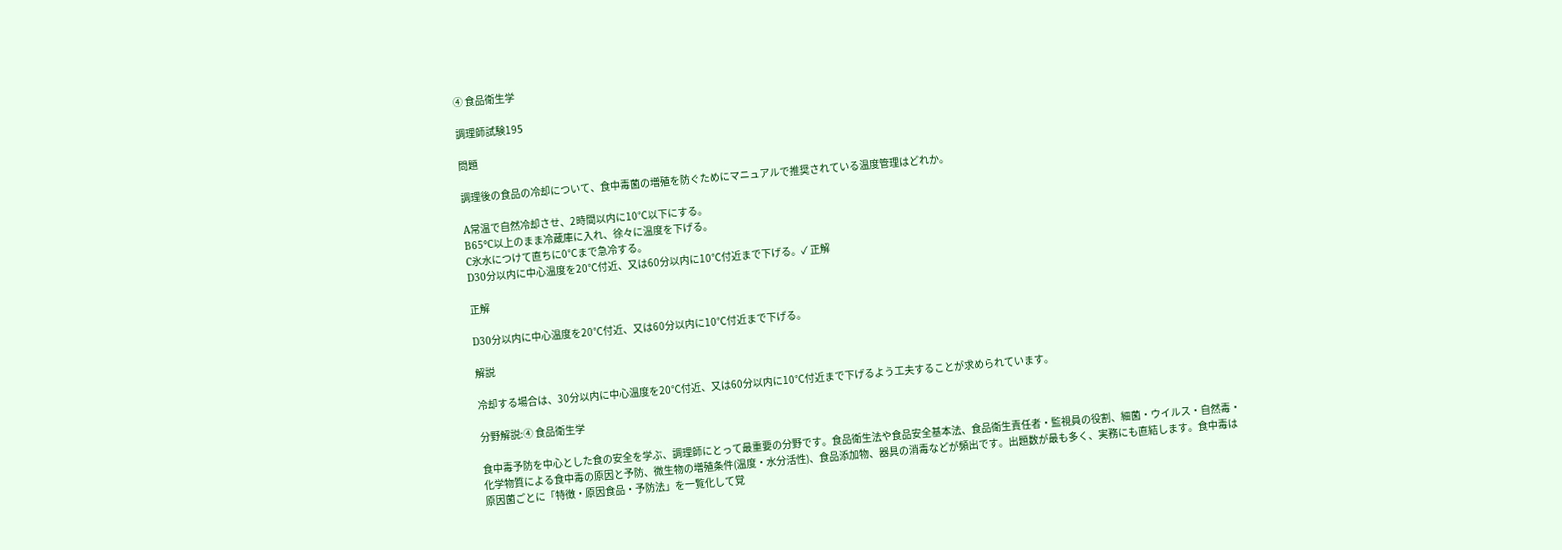④ 食品衛生学

調理師試験195

問題

調理後の食品の冷却について、食中毒菌の増殖を防ぐためにマニュアルで推奨されている温度管理はどれか。

A常温で自然冷却させ、2時間以内に10℃以下にする。
B65℃以上のまま冷蔵庫に入れ、徐々に温度を下げる。
C氷水につけて直ちに0℃まで急冷する。
D30分以内に中心温度を20℃付近、又は60分以内に10℃付近まで下げる。✓ 正解

正解

D30分以内に中心温度を20℃付近、又は60分以内に10℃付近まで下げる。

解説

冷却する場合は、30分以内に中心温度を20℃付近、又は60分以内に10℃付近まで下げるよう工夫することが求められています。

分野解説:④ 食品衛生学

食中毒予防を中心とした食の安全を学ぶ、調理師にとって最重要の分野です。食品衛生法や食品安全基本法、食品衛生責任者・監視員の役割、細菌・ウイルス・自然毒・化学物質による食中毒の原因と予防、微生物の増殖条件(温度・水分活性)、食品添加物、器具の消毒などが頻出です。出題数が最も多く、実務にも直結します。食中毒は原因菌ごとに「特徴・原因食品・予防法」を一覧化して覚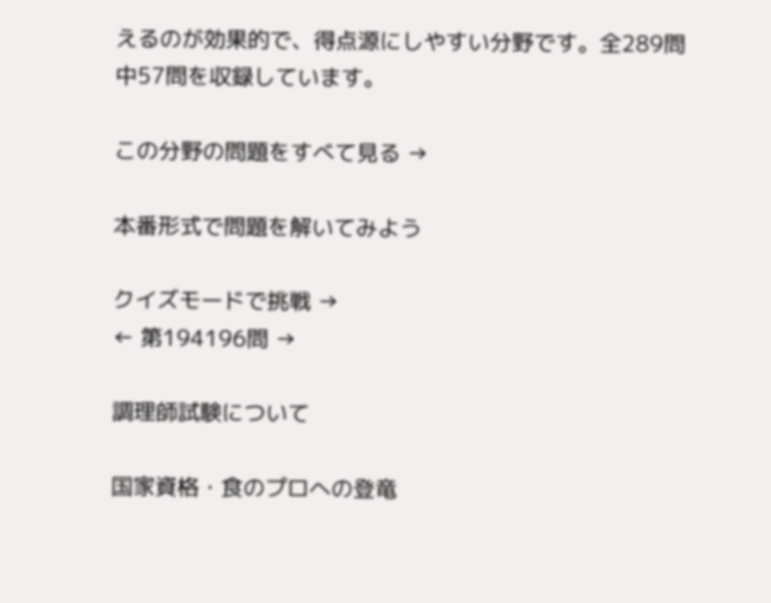えるのが効果的で、得点源にしやすい分野です。全289問中57問を収録しています。

この分野の問題をすべて見る →

本番形式で問題を解いてみよう

クイズモードで挑戦 →
← 第194196問 →

調理師試験について

国家資格・食のプロへの登竜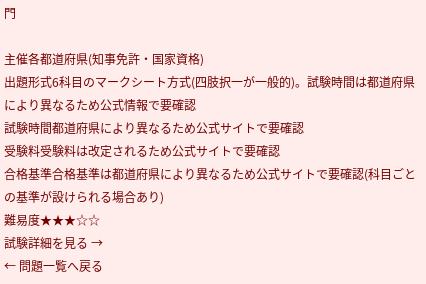門

主催各都道府県(知事免許・国家資格)
出題形式6科目のマークシート方式(四肢択一が一般的)。試験時間は都道府県により異なるため公式情報で要確認
試験時間都道府県により異なるため公式サイトで要確認
受験料受験料は改定されるため公式サイトで要確認
合格基準合格基準は都道府県により異なるため公式サイトで要確認(科目ごとの基準が設けられる場合あり)
難易度★★★☆☆
試験詳細を見る →
← 問題一覧へ戻る